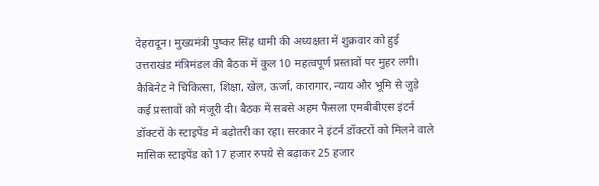देहरादून। मुख्यमंत्री पुष्कर सिंह धामी की अध्यक्षता में शुक्रवार को हुई उत्तराखंड मंत्रिमंडल की बैठक में कुल 10 महत्वपूर्ण प्रस्तावों पर मुहर लगी। कैबिनेट ने चिकित्सा, शिक्षा, खेल, ऊर्जा, कारागार, न्याय और भूमि से जुड़े कई प्रस्तावों को मंजूरी दी। बैठक में सबसे अहम फैसला एमबीबीएस इंटर्न डॉक्टरों के स्टाइपेंड में बढ़ोतरी का रहा। सरकार ने इंटर्न डॉक्टरों को मिलने वाले मासिक स्टाइपेंड को 17 हजार रुपये से बढ़ाकर 25 हजार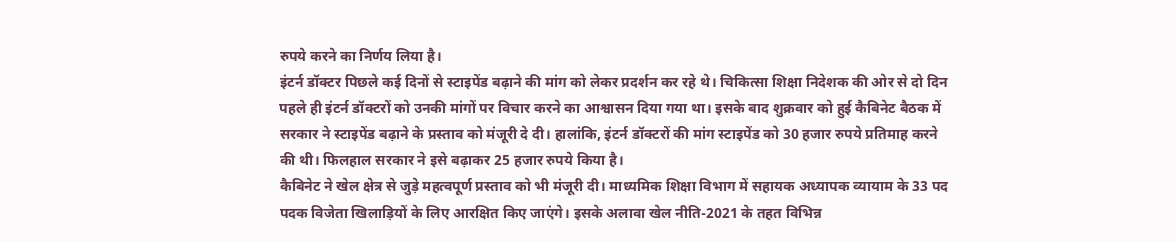रुपये करने का निर्णय लिया है।
इंटर्न डॉक्टर पिछले कई दिनों से स्टाइपेंड बढ़ाने की मांग को लेकर प्रदर्शन कर रहे थे। चिकित्सा शिक्षा निदेशक की ओर से दो दिन पहले ही इंटर्न डॉक्टरों को उनकी मांगों पर विचार करने का आश्वासन दिया गया था। इसके बाद शुक्रवार को हुई कैबिनेट बैठक में सरकार ने स्टाइपेंड बढ़ाने के प्रस्ताव को मंजूरी दे दी। हालांकि, इंटर्न डॉक्टरों की मांग स्टाइपेंड को 30 हजार रुपये प्रतिमाह करने की थी। फिलहाल सरकार ने इसे बढ़ाकर 25 हजार रुपये किया है।
कैबिनेट ने खेल क्षेत्र से जुड़े महत्वपूर्ण प्रस्ताव को भी मंजूरी दी। माध्यमिक शिक्षा विभाग में सहायक अध्यापक व्यायाम के 33 पद पदक विजेता खिलाड़ियों के लिए आरक्षित किए जाएंगे। इसके अलावा खेल नीति-2021 के तहत विभिन्न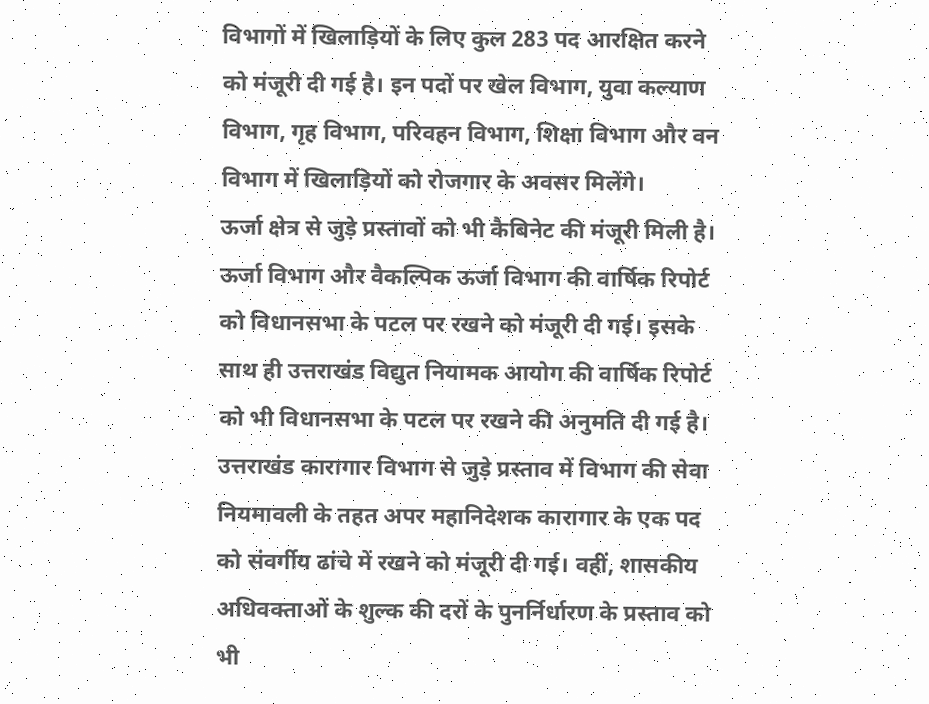विभागों में खिलाड़ियों के लिए कुल 283 पद आरक्षित करने को मंजूरी दी गई है। इन पदों पर खेल विभाग, युवा कल्याण विभाग, गृह विभाग, परिवहन विभाग, शिक्षा विभाग और वन विभाग में खिलाड़ियों को रोजगार के अवसर मिलेंगे।
ऊर्जा क्षेत्र से जुड़े प्रस्तावों को भी कैबिनेट की मंजूरी मिली है। ऊर्जा विभाग और वैकल्पिक ऊर्जा विभाग की वार्षिक रिपोर्ट को विधानसभा के पटल पर रखने को मंजूरी दी गई। इसके साथ ही उत्तराखंड विद्युत नियामक आयोग की वार्षिक रिपोर्ट को भी विधानसभा के पटल पर रखने की अनुमति दी गई है।
उत्तराखंड कारागार विभाग से जुड़े प्रस्ताव में विभाग की सेवा नियमावली के तहत अपर महानिदेशक कारागार के एक पद को संवर्गीय ढांचे में रखने को मंजूरी दी गई। वहीं, शासकीय अधिवक्ताओं के शुल्क की दरों के पुनर्निर्धारण के प्रस्ताव को भी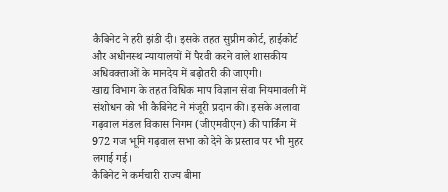कैबिनेट ने हरी झंडी दी। इसके तहत सुप्रीम कोर्ट, हाईकोर्ट और अधीनस्थ न्यायालयों में पैरवी करने वाले शासकीय अधिवक्ताओं के मानदेय में बढ़ोतरी की जाएगी।
खाद्य विभाग के तहत विधिक माप विज्ञान सेवा नियमावली में संशोधन को भी कैबिनेट ने मंजूरी प्रदान की। इसके अलावा गढ़वाल मंडल विकास निगम (जीएमवीएन) की पार्किंग में 972 गज भूमि गढ़वाल सभा को देने के प्रस्ताव पर भी मुहर लगाई गई।
कैबिनेट ने कर्मचारी राज्य बीमा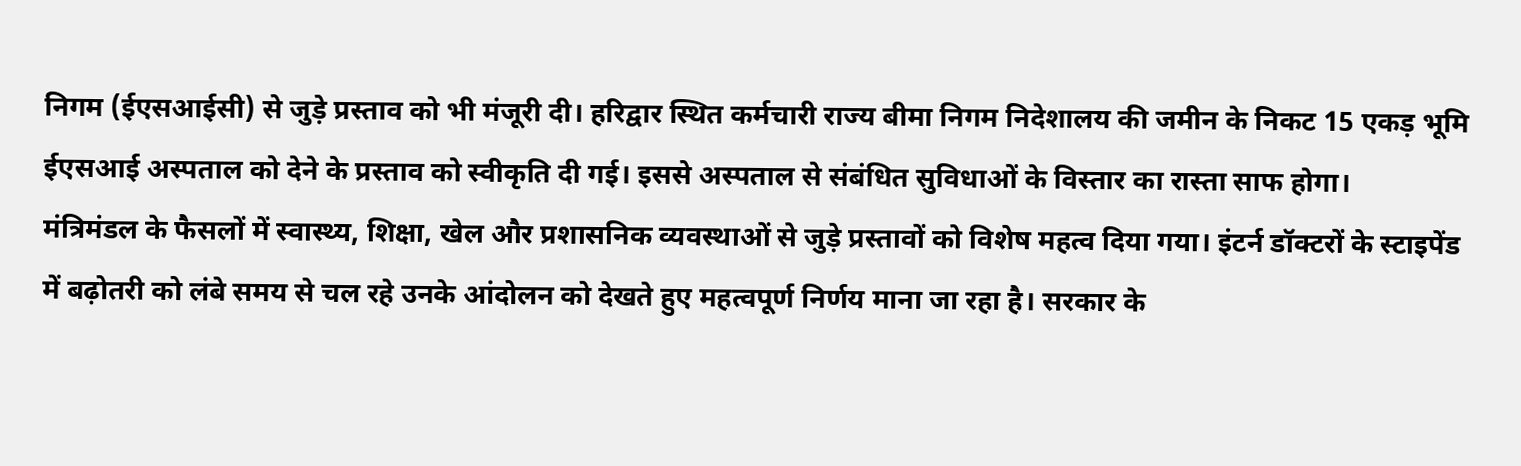निगम (ईएसआईसी) से जुड़े प्रस्ताव को भी मंजूरी दी। हरिद्वार स्थित कर्मचारी राज्य बीमा निगम निदेशालय की जमीन के निकट 15 एकड़ भूमि ईएसआई अस्पताल को देने के प्रस्ताव को स्वीकृति दी गई। इससे अस्पताल से संबंधित सुविधाओं के विस्तार का रास्ता साफ होगा।
मंत्रिमंडल के फैसलों में स्वास्थ्य, शिक्षा, खेल और प्रशासनिक व्यवस्थाओं से जुड़े प्रस्तावों को विशेष महत्व दिया गया। इंटर्न डॉक्टरों के स्टाइपेंड में बढ़ोतरी को लंबे समय से चल रहे उनके आंदोलन को देखते हुए महत्वपूर्ण निर्णय माना जा रहा है। सरकार के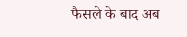फैसले के बाद अब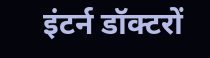इंटर्न डॉक्टरों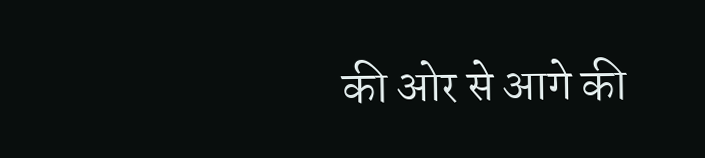की ओर से आगे की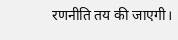रणनीति तय की जाएगी।